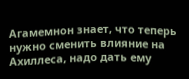Агамемнон знает, что теперь нужно сменить влияние на Ахиллеса, надо дать ему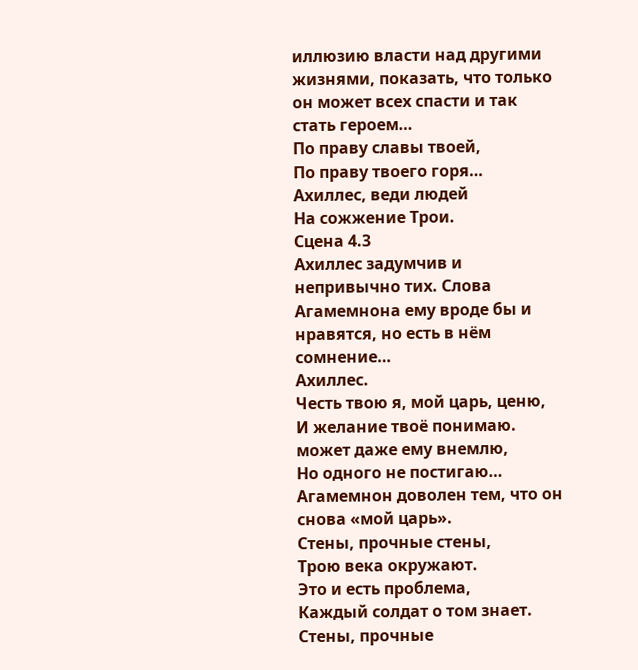иллюзию власти над другими жизнями, показать, что только он может всех спасти и так стать героем…
По праву славы твоей,
По праву твоего горя…
Ахиллес, веди людей
На сожжение Трои.
Сцена 4.3
Ахиллес задумчив и непривычно тих. Слова Агамемнона ему вроде бы и нравятся, но есть в нём сомнение…
Ахиллес.
Честь твою я, мой царь, ценю,
И желание твоё понимаю.
может даже ему внемлю,
Но одного не постигаю…
Агамемнон доволен тем, что он снова «мой царь».
Стены, прочные стены,
Трою века окружают.
Это и есть проблема,
Каждый солдат о том знает.
Стены, прочные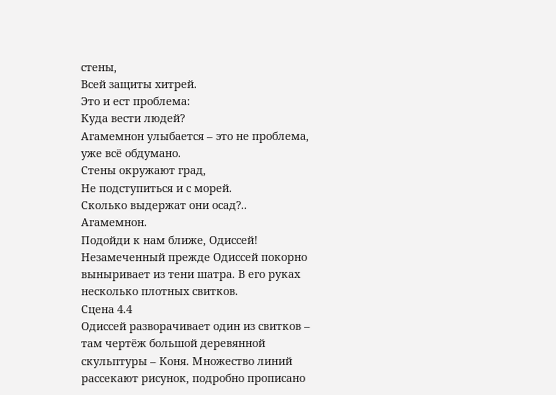стены,
Всей защиты хитрей.
Это и ест проблема:
Куда вести людей?
Агамемнон улыбается – это не проблема, уже всё обдумано.
Стены окружают град,
Не подступиться и с морей.
Сколько выдержат они осад?..
Агамемнон.
Подойди к нам ближе, Одиссей!
Незамеченный прежде Одиссей покорно выныривает из тени шатра. В его руках несколько плотных свитков.
Сцена 4.4
Одиссей разворачивает один из свитков – там чертёж большой деревянной скульптуры – Коня. Множество линий рассекают рисунок, подробно прописано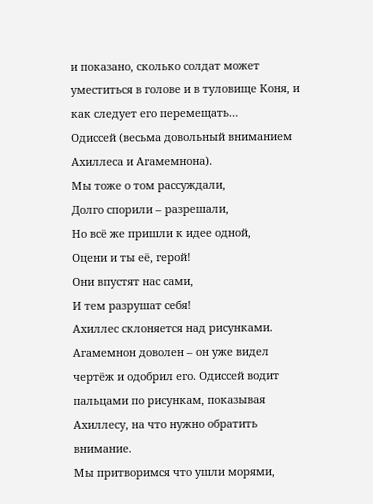и показано, сколько солдат может уместиться в голове и в туловище Коня, и как следует его перемещать…
Одиссей (весьма довольный вниманием Ахиллеса и Агамемнона).
Мы тоже о том рассуждали,
Долго спорили – разрешали,
Но всё же пришли к идее одной,
Оцени и ты её, герой!
Они впустят нас сами,
И тем разрушат себя!
Ахиллес склоняется над рисунками. Агамемнон доволен – он уже видел чертёж и одобрил его. Одиссей водит пальцами по рисункам, показывая Ахиллесу, на что нужно обратить внимание.
Мы притворимся что ушли морями,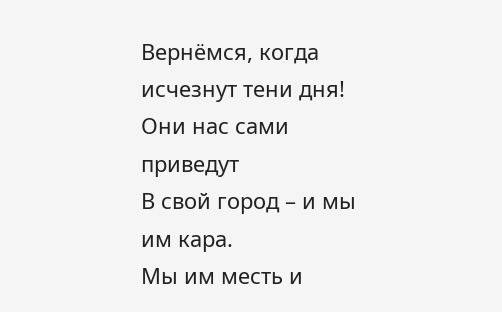Вернёмся, когда исчезнут тени дня!
Они нас сами приведут
В свой город – и мы им кара.
Мы им месть и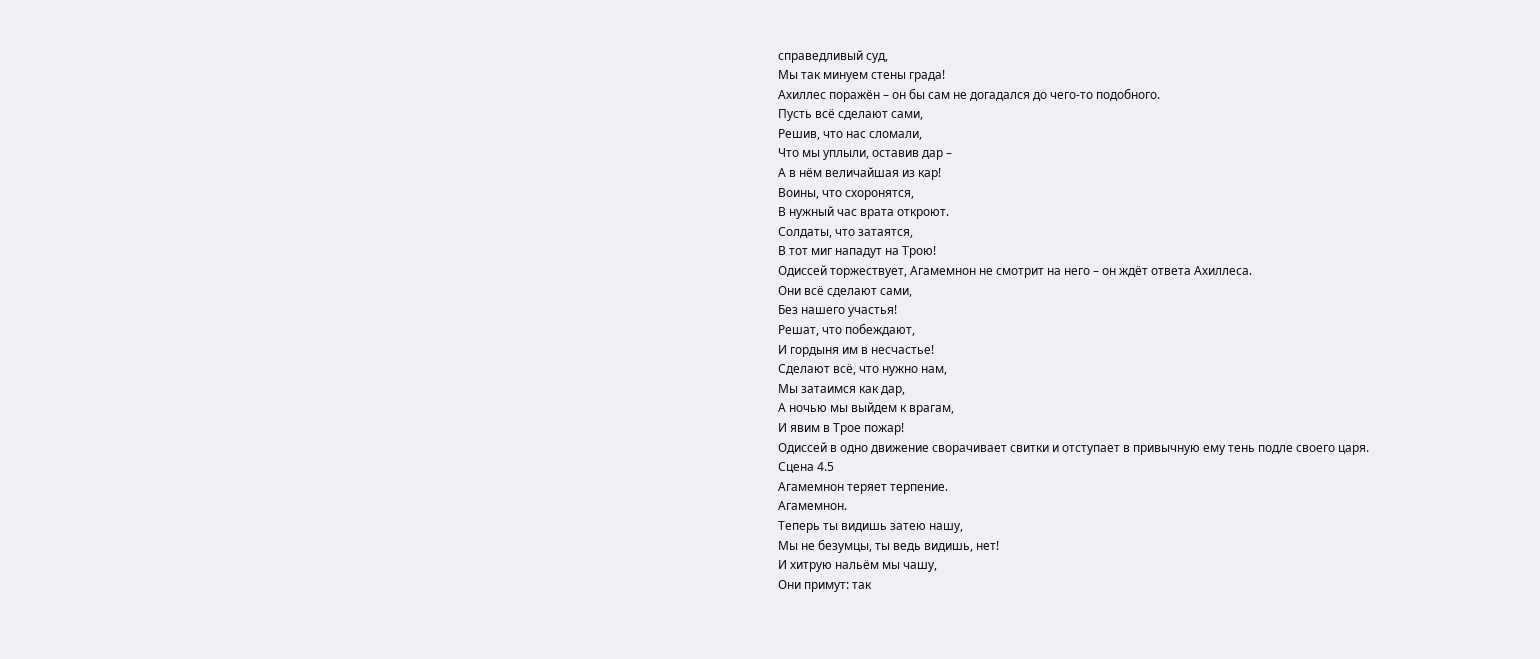справедливый суд,
Мы так минуем стены града!
Ахиллес поражён – он бы сам не догадался до чего-то подобного.
Пусть всё сделают сами,
Решив, что нас сломали,
Что мы уплыли, оставив дар –
А в нём величайшая из кар!
Воины, что схоронятся,
В нужный час врата откроют.
Солдаты, что затаятся,
В тот миг нападут на Трою!
Одиссей торжествует, Агамемнон не смотрит на него – он ждёт ответа Ахиллеса.
Они всё сделают сами,
Без нашего участья!
Решат, что побеждают,
И гордыня им в несчастье!
Сделают всё, что нужно нам,
Мы затаимся как дар,
А ночью мы выйдем к врагам,
И явим в Трое пожар!
Одиссей в одно движение сворачивает свитки и отступает в привычную ему тень подле своего царя.
Сцена 4.5
Агамемнон теряет терпение.
Агамемнон.
Теперь ты видишь затею нашу,
Мы не безумцы, ты ведь видишь, нет!
И хитрую нальём мы чашу,
Они примут: так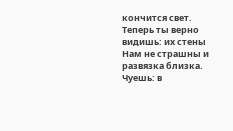кончится свет.
Теперь ты верно видишь: их стены
Нам не страшны и развязка близка.
Чуешь: в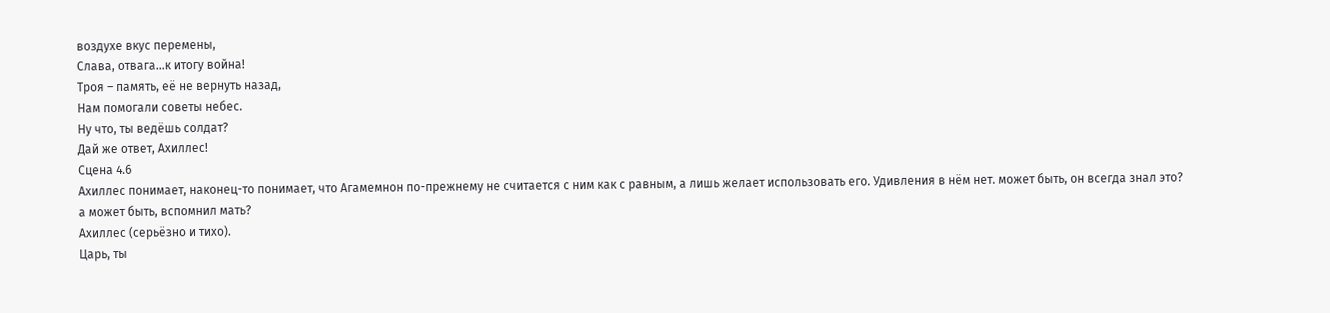воздухе вкус перемены,
Слава, отвага…к итогу война!
Троя – память, её не вернуть назад,
Нам помогали советы небес.
Ну что, ты ведёшь солдат?
Дай же ответ, Ахиллес!
Сцена 4.6
Ахиллес понимает, наконец-то понимает, что Агамемнон по-прежнему не считается с ним как с равным, а лишь желает использовать его. Удивления в нём нет. может быть, он всегда знал это? а может быть, вспомнил мать?
Ахиллес (серьёзно и тихо).
Царь, ты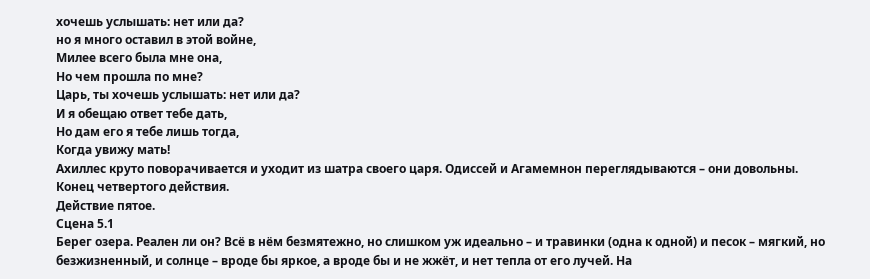хочешь услышать: нет или да?
но я много оставил в этой войне,
Милее всего была мне она,
Но чем прошла по мне?
Царь, ты хочешь услышать: нет или да?
И я обещаю ответ тебе дать,
Но дам его я тебе лишь тогда,
Когда увижу мать!
Ахиллес круто поворачивается и уходит из шатра своего царя. Одиссей и Агамемнон переглядываются – они довольны.
Конец четвертого действия.
Действие пятое.
Сцена 5.1
Берег озера. Реален ли он? Всё в нём безмятежно, но слишком уж идеально – и травинки (одна к одной) и песок – мягкий, но безжизненный, и солнце – вроде бы яркое, а вроде бы и не жжёт, и нет тепла от его лучей. На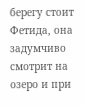берегу стоит Фетида, она задумчиво смотрит на озеро и при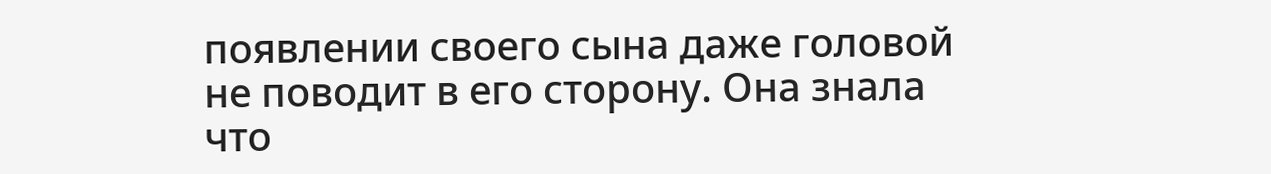появлении своего сына даже головой не поводит в его сторону. Она знала что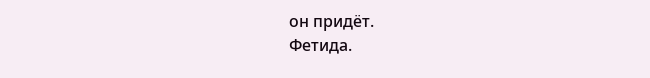он придёт.
Фетида.